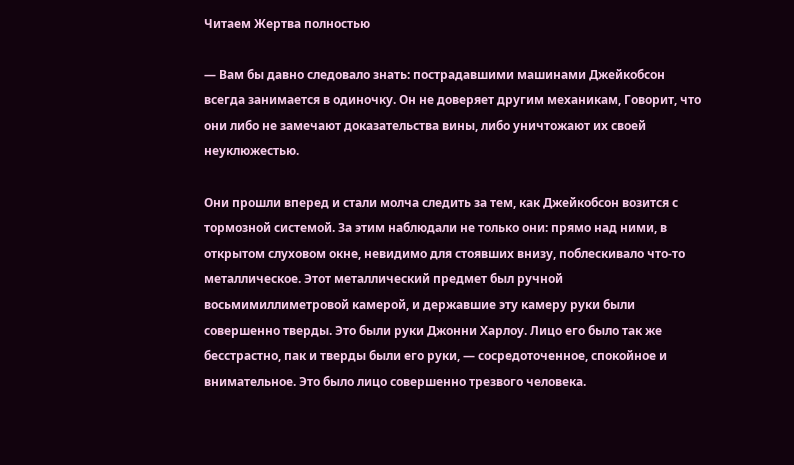Читаем Жертва полностью

— Вам бы давно следовало знать: пострадавшими машинами Джейкобсон всегда занимается в одиночку. Он не доверяет другим механикам, Говорит, что они либо не замечают доказательства вины, либо уничтожают их своей неуклюжестью.

Они прошли вперед и стали молча следить за тем, как Джейкобсон возится с тормозной системой. За этим наблюдали не только они: прямо над ними, в открытом слуховом окне, невидимо для стоявших внизу, поблескивало что-то металлическое. Этот металлический предмет был ручной восьмимиллиметровой камерой, и державшие эту камеру руки были совершенно тверды. Это были руки Джонни Харлоу. Лицо его было так же бесстрастно, пак и тверды были его руки, — сосредоточенное, спокойное и внимательное. Это было лицо совершенно трезвого человека.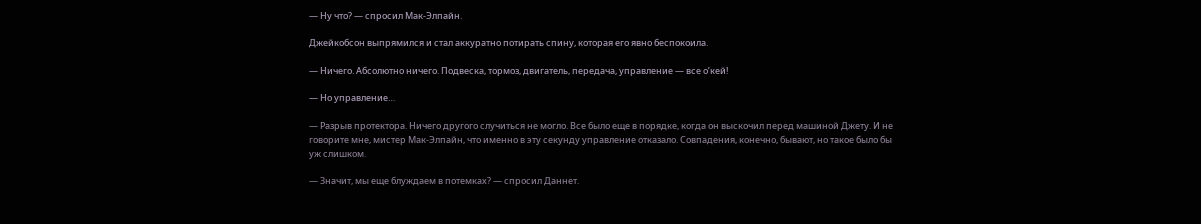— Ну что? — спросил Мак-Элпайн.

Джейкобсон выпрямился и стал аккуратно потирать спину, которая его явно беспокоила.

— Ничего. Абсолютно ничего. Подвеска, тормоз, двигатель, передача, управление — все о’кей!

— Но управление…

— Разрыв протектора. Ничего другого случиться не могло. Все было еще в порядке, когда он выскочил перед машиной Джету. И не говорите мне, мистер Мак-Элпайн, что именно в эту секунду управление отказало. Совпадения, конечно, бывают, но такое было бы уж слишком.

— Значит, мы еще блуждаем в потемках? — спросил Даннет.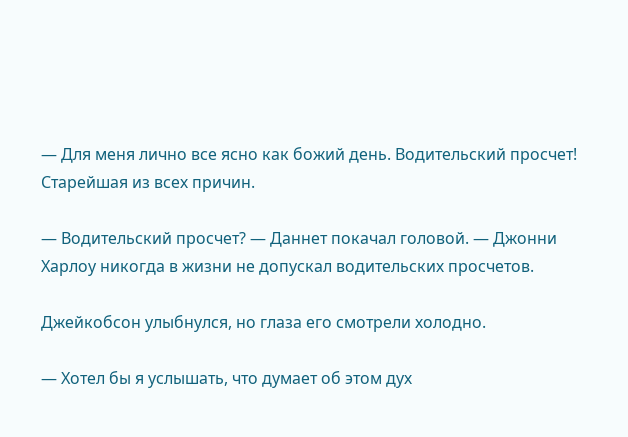— Для меня лично все ясно как божий день. Водительский просчет! Старейшая из всех причин.

— Водительский просчет? — Даннет покачал головой. — Джонни Харлоу никогда в жизни не допускал водительских просчетов.

Джейкобсон улыбнулся, но глаза его смотрели холодно.

— Хотел бы я услышать, что думает об этом дух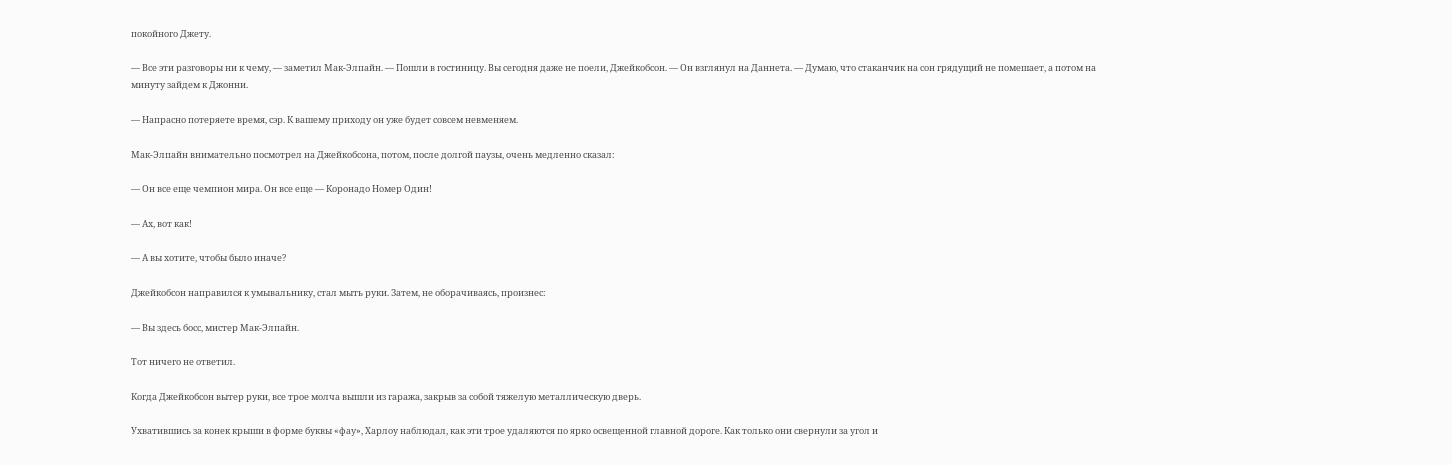покойного Джету.

— Все эти разговоры ни к чему, — заметил Мак-Элпайн. — Пошли в гостиницу. Вы сегодня даже не поели, Джейкобсон. — Он взглянул на Даннета. — Думаю, что стаканчик на сон грядущий не помешает, а потом на минуту зайдем к Джонни.

— Напрасно потеряете время, сэр. К вашему приходу он уже будет совсем невменяем.

Мак-Элпайн внимательно посмотрел на Джейкобсона, потом, после долгой паузы, очень медленно сказал:

— Он все еще чемпион мира. Он все еще — Коронадо Номер Один!

— Ах, вот как!

— А вы хотите, чтобы было иначе?

Джейкобсон направился к умывальнику, стал мыть руки. Затем, не оборачиваясь, произнес:

— Вы здесь босс, мистер Мак-Элпайн.

Тот ничего не ответил.

Когда Джейкобсон вытер руки, все трое молча вышли из гаража, закрыв за собой тяжелую металлическую дверь.

Ухватившись за конек крыши в форме буквы «фау», Харлоу наблюдал, как эти трое удаляются по ярко освещенной главной дороге. Как только они свернули за угол и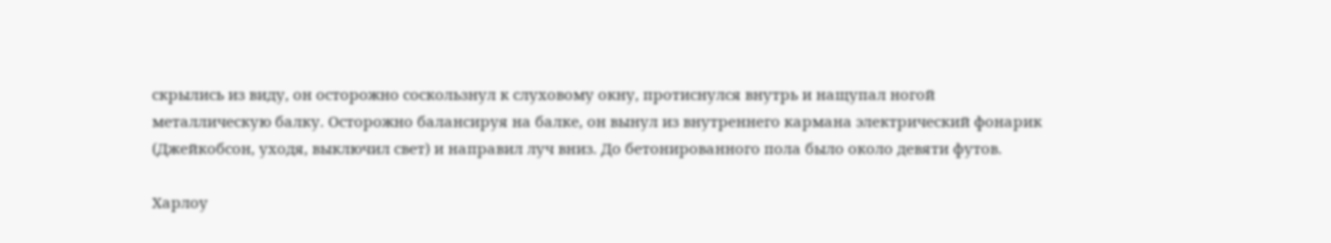скрылись из виду, он осторожно соскользнул к слуховому окну, протиснулся внутрь и нащупал ногой металлическую балку. Осторожно балансируя на балке, он вынул из внутреннего кармана электрический фонарик (Джейкобсон, уходя, выключил свет) и направил луч вниз. До бетонированного пола было около девяти футов.

Харлоу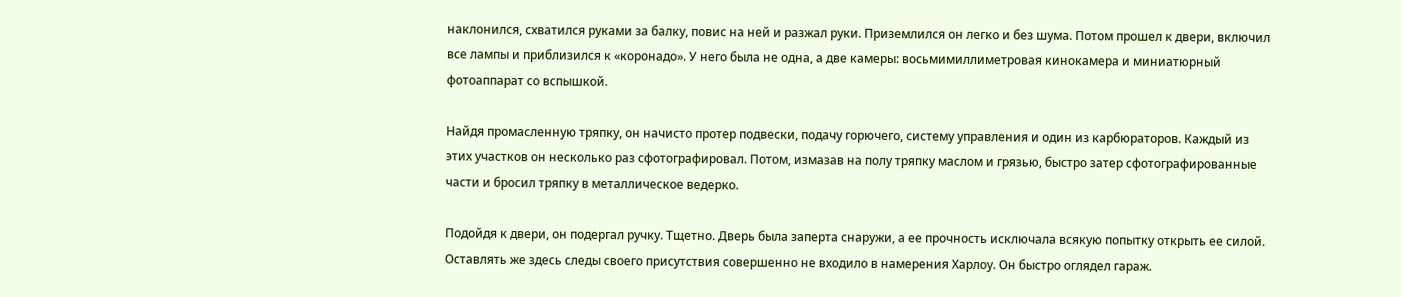наклонился, схватился руками за балку, повис на ней и разжал руки. Приземлился он легко и без шума. Потом прошел к двери, включил все лампы и приблизился к «коронадо». У него была не одна, а две камеры: восьмимиллиметровая кинокамера и миниатюрный фотоаппарат со вспышкой.

Найдя промасленную тряпку, он начисто протер подвески, подачу горючего, систему управления и один из карбюраторов. Каждый из этих участков он несколько раз сфотографировал. Потом, измазав на полу тряпку маслом и грязью, быстро затер сфотографированные части и бросил тряпку в металлическое ведерко.

Подойдя к двери, он подергал ручку. Тщетно. Дверь была заперта снаружи, а ее прочность исключала всякую попытку открыть ее силой. Оставлять же здесь следы своего присутствия совершенно не входило в намерения Харлоу. Он быстро оглядел гараж.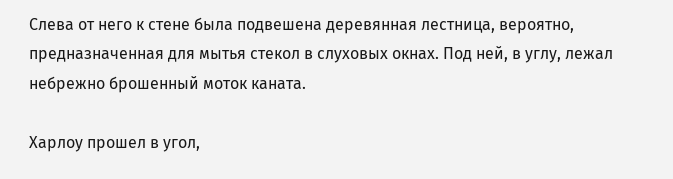Слева от него к стене была подвешена деревянная лестница, вероятно, предназначенная для мытья стекол в слуховых окнах. Под ней, в углу, лежал небрежно брошенный моток каната.

Харлоу прошел в угол,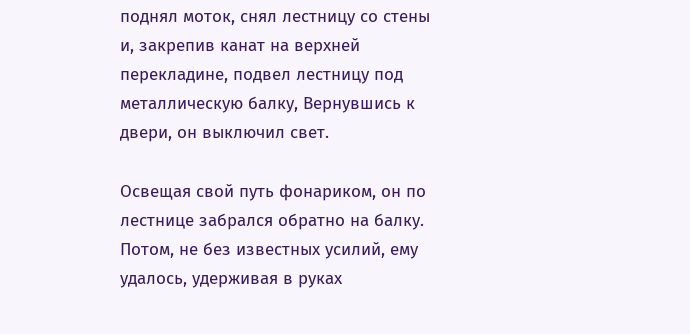поднял моток, снял лестницу со стены и, закрепив канат на верхней перекладине, подвел лестницу под металлическую балку, Вернувшись к двери, он выключил свет.

Освещая свой путь фонариком, он по лестнице забрался обратно на балку. Потом, не без известных усилий, ему удалось, удерживая в руках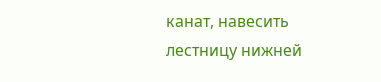канат, навесить лестницу нижней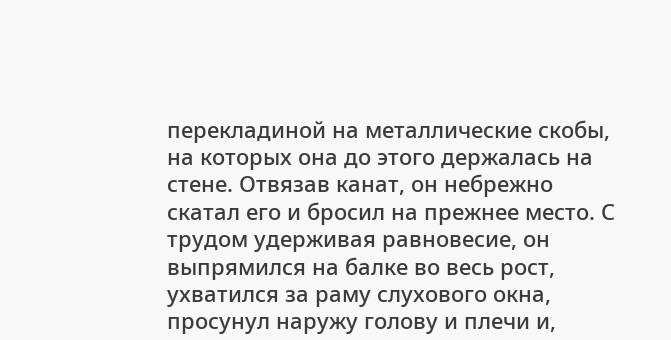перекладиной на металлические скобы, на которых она до этого держалась на стене. Отвязав канат, он небрежно скатал его и бросил на прежнее место. С трудом удерживая равновесие, он выпрямился на балке во весь рост, ухватился за раму слухового окна, просунул наружу голову и плечи и,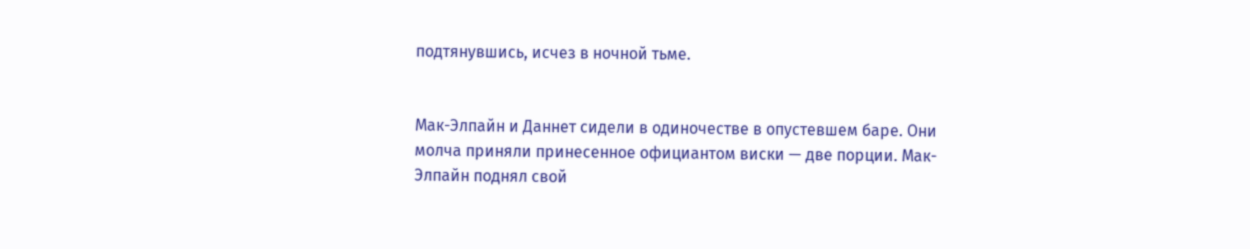подтянувшись, исчез в ночной тьме.


Мак-Элпайн и Даннет сидели в одиночестве в опустевшем баре. Они молча приняли принесенное официантом виски — две порции. Мак-Элпайн поднял свой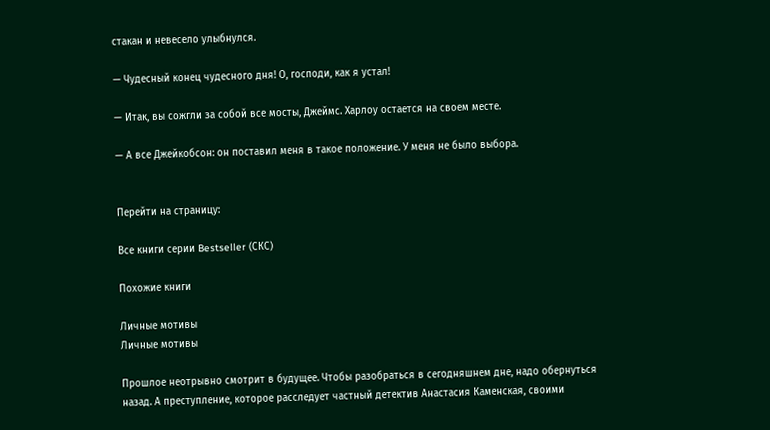стакан и невесело улыбнулся.

— Чудесный конец чудесного дня! О, господи, как я устал!

— Итак, вы сожгли за собой все мосты, Джеймс. Харлоу остается на своем месте.

— А все Джейкобсон: он поставил меня в такое положение. У меня не было выбора.


Перейти на страницу:

Все книги серии Bestseller (СКС)

Похожие книги

Личные мотивы
Личные мотивы

Прошлое неотрывно смотрит в будущее. Чтобы разобраться в сегодняшнем дне, надо обернуться назад. А преступление, которое расследует частный детектив Анастасия Каменская, своими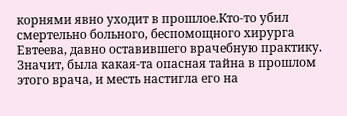корнями явно уходит в прошлое.Кто-то убил смертельно больного, беспомощного хирурга Евтеева, давно оставившего врачебную практику. Значит, была какая-та опасная тайна в прошлом этого врача, и месть настигла его на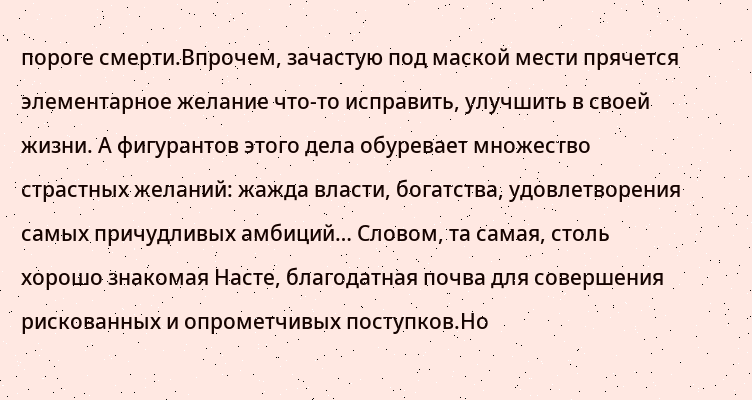пороге смерти.Впрочем, зачастую под маской мести прячется элементарное желание что-то исправить, улучшить в своей жизни. А фигурантов этого дела обуревает множество страстных желаний: жажда власти, богатства, удовлетворения самых причудливых амбиций… Словом, та самая, столь хорошо знакомая Насте, благодатная почва для совершения рискованных и опрометчивых поступков.Но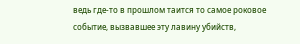ведь где-то в прошлом таится то самое роковое событие, вызвавшее эту лавину убийств,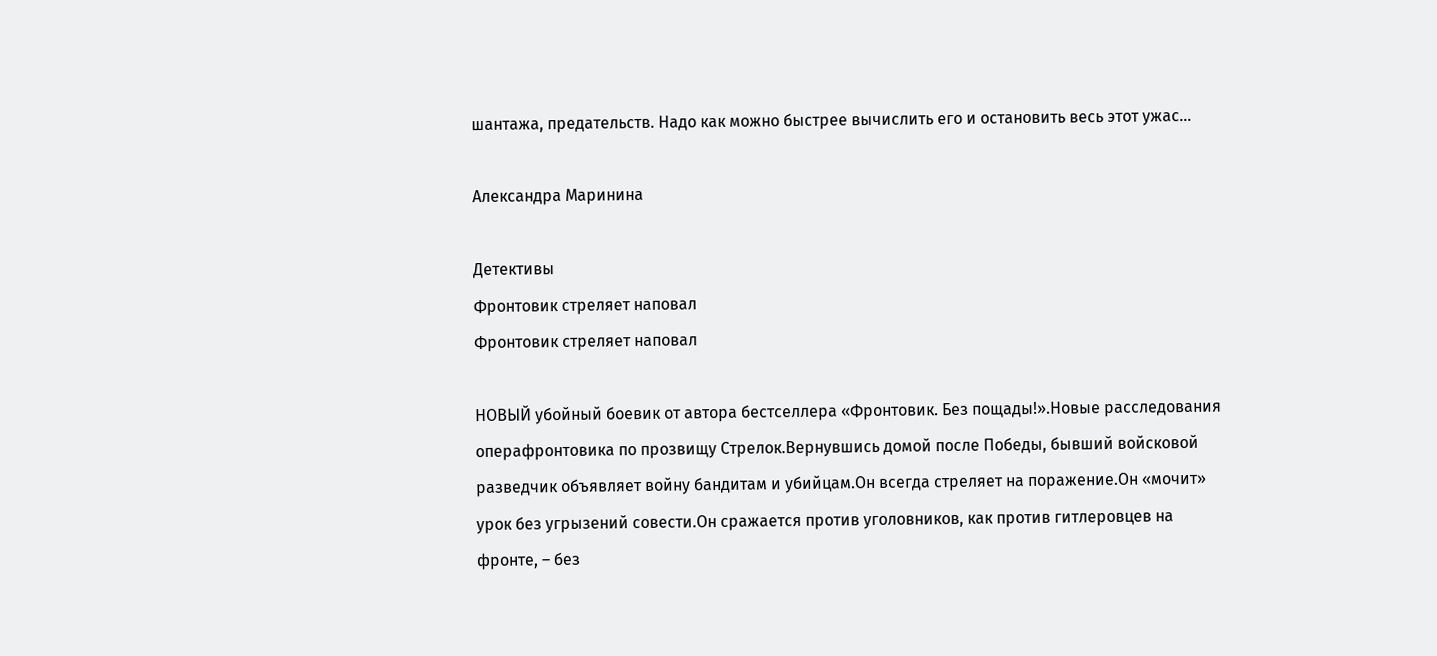шантажа, предательств. Надо как можно быстрее вычислить его и остановить весь этот ужас…

Александра Маринина

Детективы
Фронтовик стреляет наповал
Фронтовик стреляет наповал

НОВЫЙ убойный боевик от автора бестселлера «Фронтовик. Без пощады!».Новые расследования операфронтовика по прозвищу Стрелок.Вернувшись домой после Победы, бывший войсковой разведчик объявляет войну бандитам и убийцам.Он всегда стреляет на поражение.Он «мочит» урок без угрызений совести.Он сражается против уголовников, как против гитлеровцев на фронте, – без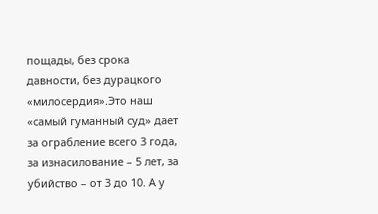пощады, без срока давности, без дурацкого «милосердия».Это наш «самый гуманный суд» дает за ограбление всего 3 года, за изнасилование – 5 лет, за убийство – от 3 до 10. А у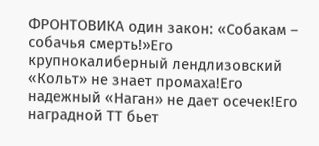ФРОНТОВИКА один закон: «Собакам – собачья смерть!»Его крупнокалиберный лендлизовский «Кольт» не знает промаха!Его надежный «Наган» не дает осечек!Его наградной ТТ бьет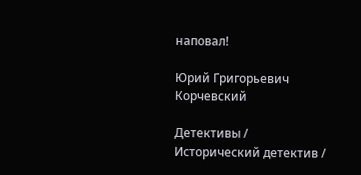наповал!

Юрий Григорьевич Корчевский

Детективы / Исторический детектив /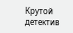Крутой детектив